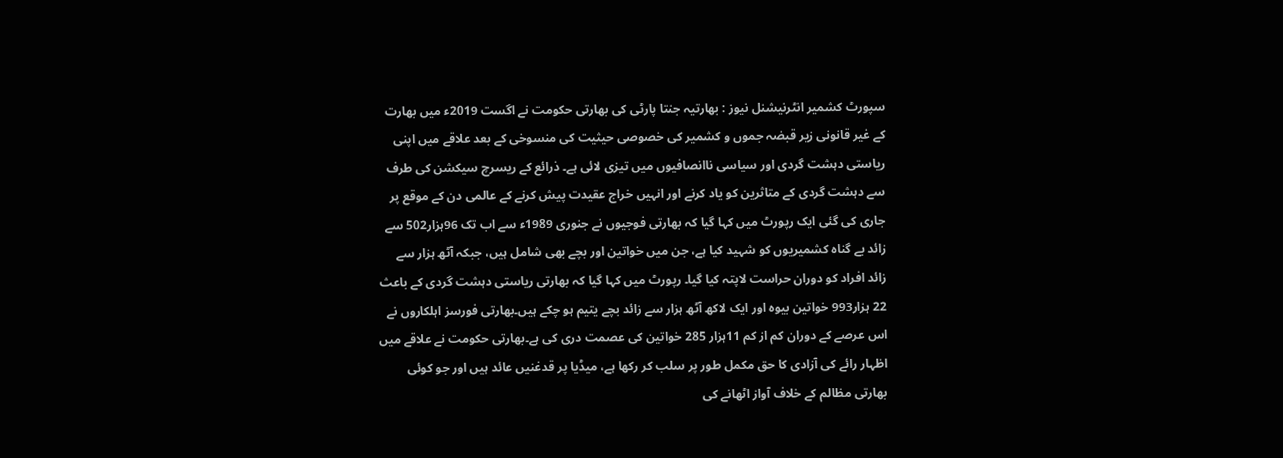سپورٹ کشمیر انٹرنیشنل نیوز : بھارتیہ جنتا پارٹی کی بھارتی حکومت نے اگست 2019ء میں بھارت کے غیر قانونی زیر قبضہ جموں و کشمیر کی خصوصی حیثیت کی منسوخی کے بعد علاقے میں اپنی ریاستی دہشت گردی اور سیاسی ناانصافیوں میں تیزی لائی ہے۔ ذرائع کے ریسرچ سیکشن کی طرف سے دہشت گردی کے متاثرین کو یاد کرنے اور انہیں خراج عقیدت پیش کرنے کے عالمی دن کے موقع پر جاری کی گئی ایک رپورٹ میں کہا گیا کہ بھارتی فوجیوں نے جنوری 1989ء سے اب تک 96ہزار502 سے زائد بے گناہ کشمیریوں کو شہید کیا ہے، جن میں خواتین اور بچے بھی شامل ہیں، جبکہ آٹھ ہزار سے زائد افراد کو دوران حراست لاپتہ کیا گیا۔ رپورٹ میں کہا گیا کہ بھارتی ریاستی دہشت گردی کے باعث 22 ہزار993 خواتین بیوہ اور ایک لاکھ آٹھ ہزار سے زائد بچے یتیم ہو چکے ہیں۔بھارتی فورسز اہلکاروں نے اس عرصے کے دوران کم از کم 11ہزار 285 خواتین کی عصمت دری کی ہے۔بھارتی حکومت نے علاقے میں اظہار رائے کی آزادی کا حق مکمل طور پر سلب کر رکھا ہے، میڈیا پر قدغنیں عائد ہیں اور جو کوئی بھارتی مظالم کے خلاف آواز اٹھانے کی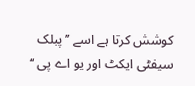کوشش کرتا ہے اسے ’’پبلک سیفٹی ایکٹ اور یو اے پی ‘‘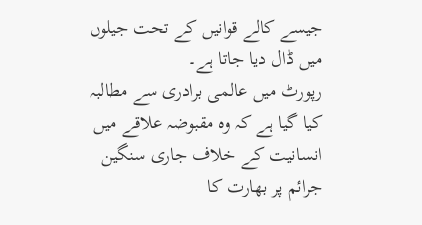جیسے کالے قوانیں کے تحت جیلوں میں ڈال دیا جاتا ہے۔
رپورٹ میں عالمی برادری سے مطالبہ کیا گیا ہے کہ وہ مقبوضہ علاقے میں انسانیت کے خلاف جاری سنگین جرائم پر بھارت کا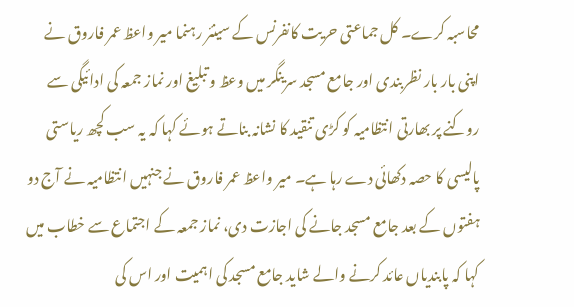محاسبہ کرے۔ کل جماعتی حریت کانفرنس کے سینئر رہنما میر واعظ عمر فاروق نے اپنی بار بار نظربندی اور جامع مسجد سرینگر میں وعظ و تبلیغ اور نماز جمعہ کی ادائیگی سے روکنے پر بھارتی انتظامیہ کو کڑی تنقید کا نشانہ بناتے ہوئے کہا کہ یہ سب کچھ ریاستی پالیسی کا حصہ دکھائی دے رہا ہے۔ میر واعظ عمر فاروق نے جنہیں انتظامیہ نے آج دو ہفتوں کے بعد جامع مسجد جانے کی اجازت دی، نماز جمعہ کے اجتماع سے خطاب میں کہا کہ پابندیاں عائد کرنے والے شاید جامع مسجد کی اہمیت اور اس کی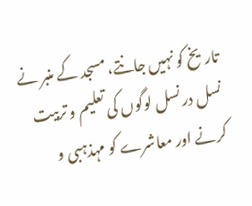تاریخ کو نہیں جانتے، مسجد کے منبر نے نسل در نسل لوگوں کی تعلیم و تربیت کرنے اور معاشرے کو مہذہبی و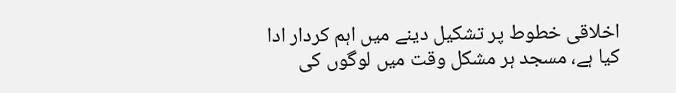اخلاقی خطوط پر تشکیل دینے میں اہم کردار ادا کیا ہے، مسجد ہر مشکل وقت میں لوگوں کی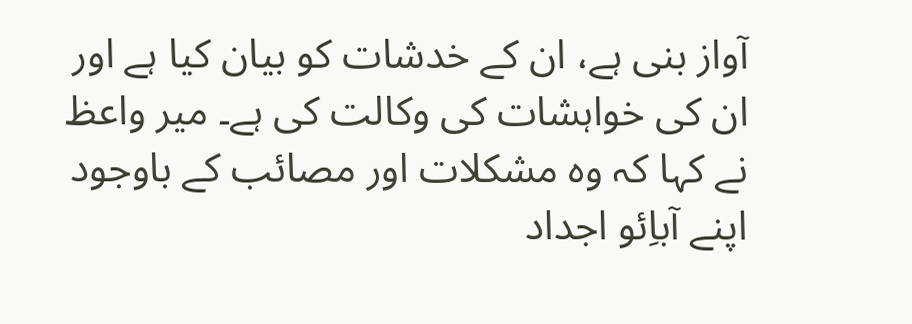آواز بنی ہے، ان کے خدشات کو بیان کیا ہے اور ان کی خواہشات کی وکالت کی ہے۔ میر واعظ نے کہا کہ وہ مشکلات اور مصائب کے باوجود اپنے آباِئو اجداد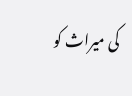کی میراث کو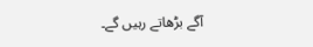آگے بڑھاتے رہیں گے۔